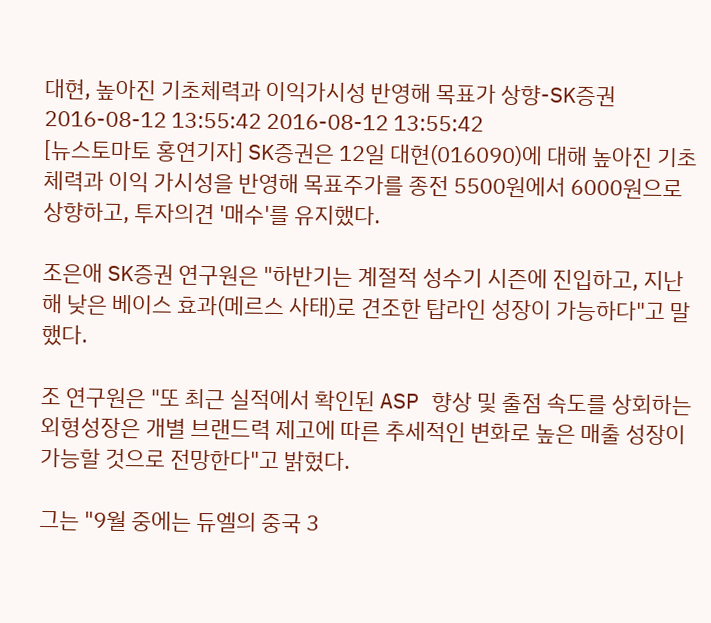대현, 높아진 기초체력과 이익가시성 반영해 목표가 상향-SK증권
2016-08-12 13:55:42 2016-08-12 13:55:42
[뉴스토마토 홍연기자] SK증권은 12일 대현(016090)에 대해 높아진 기초체력과 이익 가시성을 반영해 목표주가를 종전 5500원에서 6000원으로 상향하고, 투자의견 '매수'를 유지했다.

조은애 SK증권 연구원은 "하반기는 계절적 성수기 시즌에 진입하고, 지난해 낮은 베이스 효과(메르스 사태)로 견조한 탑라인 성장이 가능하다"고 말했다.

조 연구원은 "또 최근 실적에서 확인된 ASP 향상 및 출점 속도를 상회하는 외형성장은 개별 브랜드력 제고에 따른 추세적인 변화로 높은 매출 성장이 가능할 것으로 전망한다"고 밝혔다.

그는 "9월 중에는 듀엘의 중국 3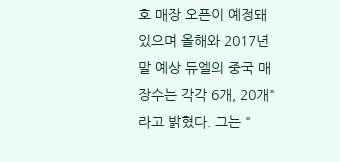호 매장 오픈이 예정돼 있으며 올해와 2017년 말 예상 듀엘의 중국 매장수는 각각 6개, 20개"라고 밝혔다. 그는 "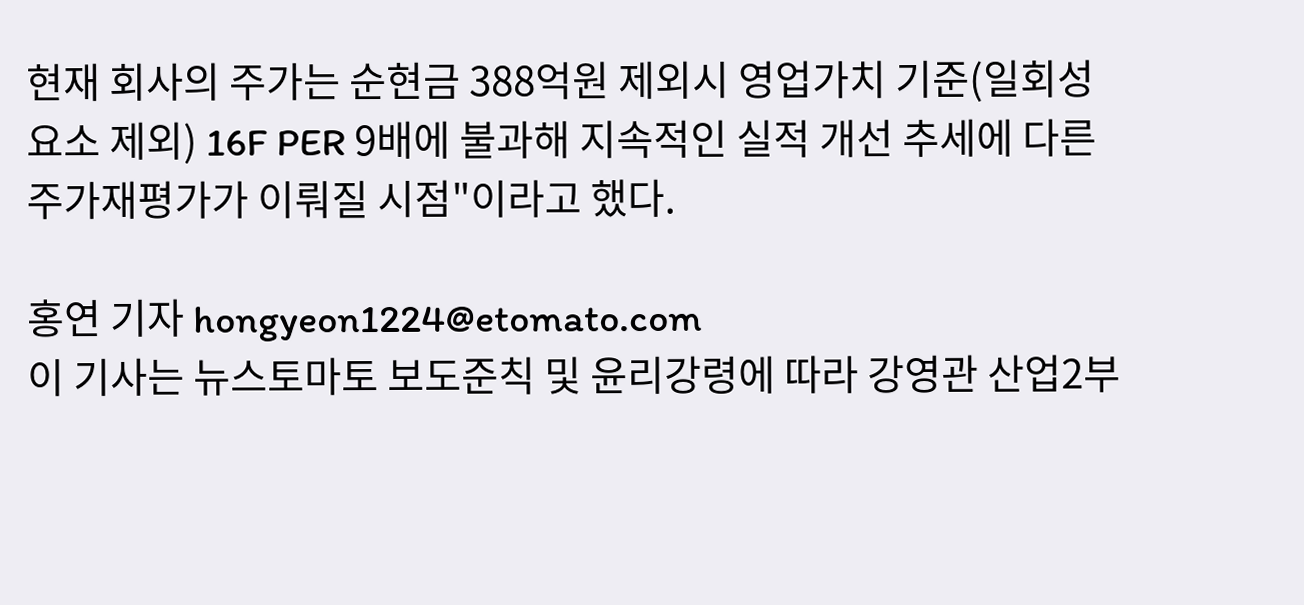현재 회사의 주가는 순현금 388억원 제외시 영업가치 기준(일회성 요소 제외) 16F PER 9배에 불과해 지속적인 실적 개선 추세에 다른 주가재평가가 이뤄질 시점"이라고 했다.

홍연 기자 hongyeon1224@etomato.com
이 기사는 뉴스토마토 보도준칙 및 윤리강령에 따라 강영관 산업2부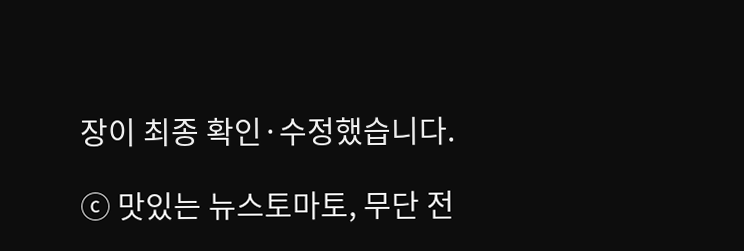장이 최종 확인·수정했습니다.

ⓒ 맛있는 뉴스토마토, 무단 전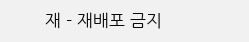재 - 재배포 금지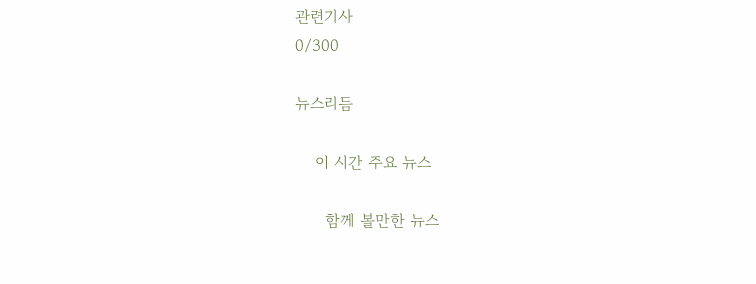관련기사
0/300

뉴스리듬

    이 시간 주요 뉴스

      함께 볼만한 뉴스